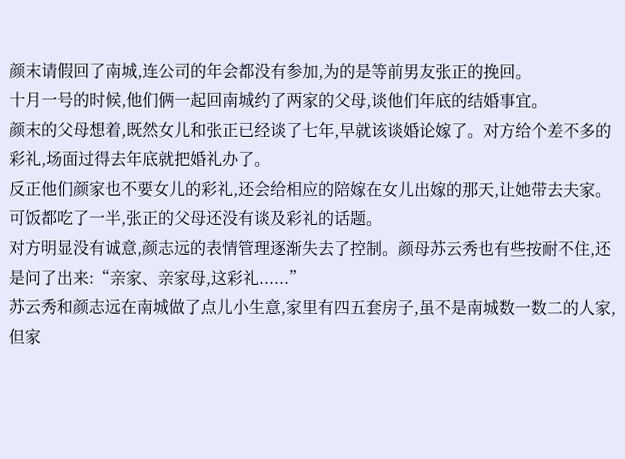颜末请假回了南城,连公司的年会都没有参加,为的是等前男友张正的挽回。
十月一号的时候,他们俩一起回南城约了两家的父母,谈他们年底的结婚事宜。
颜末的父母想着,既然女儿和张正已经谈了七年,早就该谈婚论嫁了。对方给个差不多的彩礼,场面过得去年底就把婚礼办了。
反正他们颜家也不要女儿的彩礼,还会给相应的陪嫁在女儿出嫁的那天,让她带去夫家。
可饭都吃了一半,张正的父母还没有谈及彩礼的话题。
对方明显没有诚意,颜志远的表情管理逐渐失去了控制。颜母苏云秀也有些按耐不住,还是问了出来:“亲家、亲家母,这彩礼......”
苏云秀和颜志远在南城做了点儿小生意,家里有四五套房子,虽不是南城数一数二的人家,但家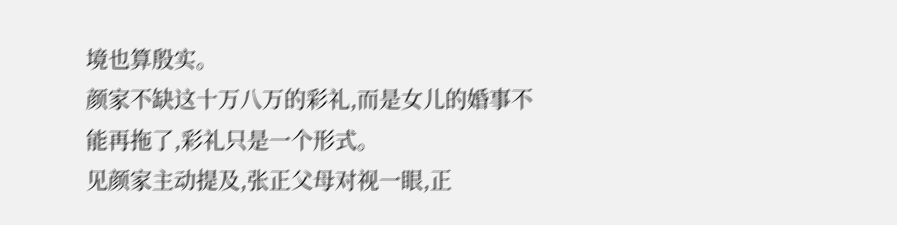境也算殷实。
颜家不缺这十万八万的彩礼,而是女儿的婚事不能再拖了,彩礼只是一个形式。
见颜家主动提及,张正父母对视一眼,正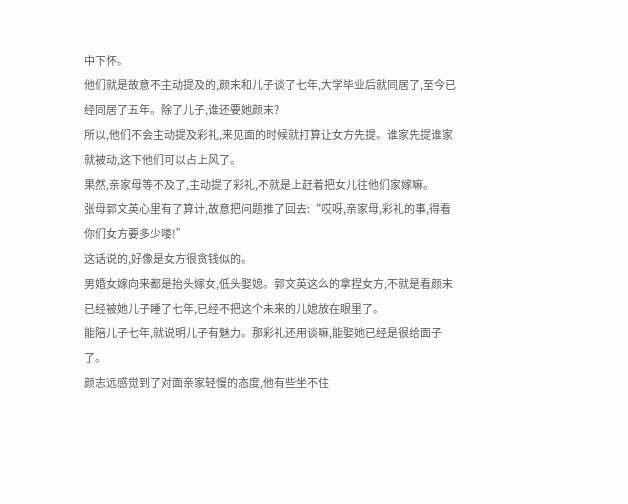中下怀。
他们就是故意不主动提及的,颜末和儿子谈了七年,大学毕业后就同居了,至今已经同居了五年。除了儿子,谁还要她颜末?
所以,他们不会主动提及彩礼,来见面的时候就打算让女方先提。谁家先提谁家就被动,这下他们可以占上风了。
果然,亲家母等不及了,主动提了彩礼,不就是上赶着把女儿往他们家嫁嘛。
张母郭文英心里有了算计,故意把问题推了回去:“哎呀,亲家母,彩礼的事,得看你们女方要多少喽!”
这话说的,好像是女方很贪钱似的。
男婚女嫁向来都是抬头嫁女,低头娶媳。郭文英这么的拿捏女方,不就是看颜末已经被她儿子睡了七年,已经不把这个未来的儿媳放在眼里了。
能陪儿子七年,就说明儿子有魅力。那彩礼还用谈嘛,能娶她已经是很给面子了。
颜志远感觉到了对面亲家轻慢的态度,他有些坐不住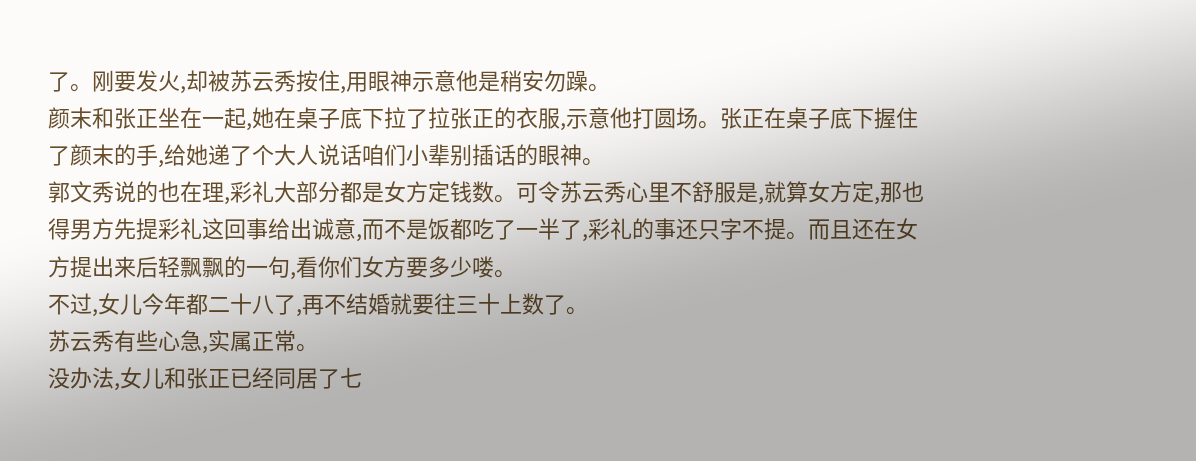了。刚要发火,却被苏云秀按住,用眼神示意他是稍安勿躁。
颜末和张正坐在一起,她在桌子底下拉了拉张正的衣服,示意他打圆场。张正在桌子底下握住了颜末的手,给她递了个大人说话咱们小辈别插话的眼神。
郭文秀说的也在理,彩礼大部分都是女方定钱数。可令苏云秀心里不舒服是,就算女方定,那也得男方先提彩礼这回事给出诚意,而不是饭都吃了一半了,彩礼的事还只字不提。而且还在女方提出来后轻飘飘的一句,看你们女方要多少喽。
不过,女儿今年都二十八了,再不结婚就要往三十上数了。
苏云秀有些心急,实属正常。
没办法,女儿和张正已经同居了七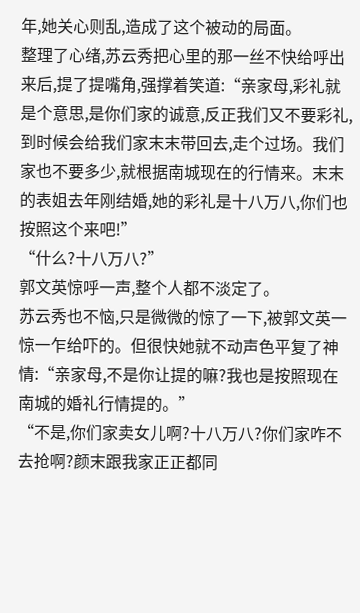年,她关心则乱,造成了这个被动的局面。
整理了心绪,苏云秀把心里的那一丝不快给呼出来后,提了提嘴角,强撑着笑道:“亲家母,彩礼就是个意思,是你们家的诚意,反正我们又不要彩礼,到时候会给我们家末末带回去,走个过场。我们家也不要多少,就根据南城现在的行情来。末末的表姐去年刚结婚,她的彩礼是十八万八,你们也按照这个来吧!”
“什么?十八万八?”
郭文英惊呼一声,整个人都不淡定了。
苏云秀也不恼,只是微微的惊了一下,被郭文英一惊一乍给吓的。但很快她就不动声色平复了神情:“亲家母,不是你让提的嘛?我也是按照现在南城的婚礼行情提的。”
“不是,你们家卖女儿啊?十八万八?你们家咋不去抢啊?颜末跟我家正正都同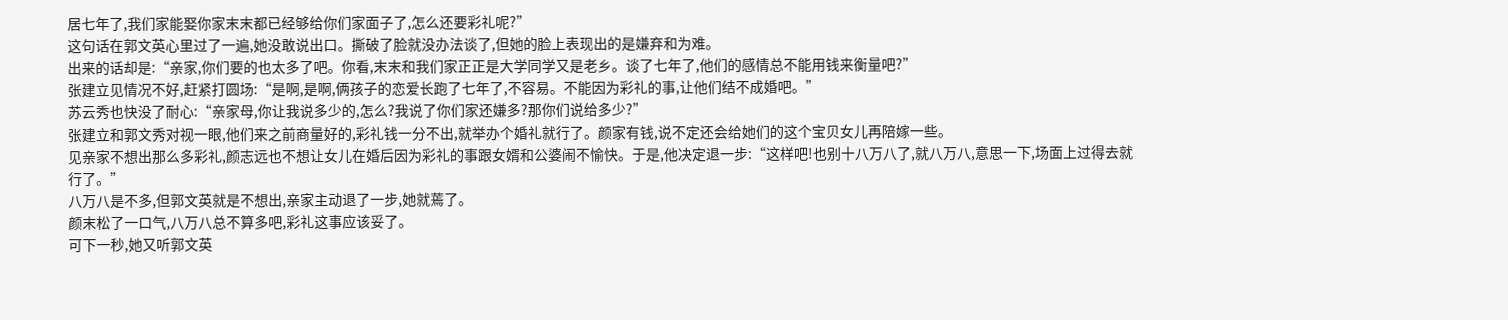居七年了,我们家能娶你家末末都已经够给你们家面子了,怎么还要彩礼呢?”
这句话在郭文英心里过了一遍,她没敢说出口。撕破了脸就没办法谈了,但她的脸上表现出的是嫌弃和为难。
出来的话却是:“亲家,你们要的也太多了吧。你看,末末和我们家正正是大学同学又是老乡。谈了七年了,他们的感情总不能用钱来衡量吧?”
张建立见情况不好,赶紧打圆场:“是啊,是啊,俩孩子的恋爱长跑了七年了,不容易。不能因为彩礼的事,让他们结不成婚吧。”
苏云秀也快没了耐心:“亲家母,你让我说多少的,怎么?我说了你们家还嫌多?那你们说给多少?”
张建立和郭文秀对视一眼,他们来之前商量好的,彩礼钱一分不出,就举办个婚礼就行了。颜家有钱,说不定还会给她们的这个宝贝女儿再陪嫁一些。
见亲家不想出那么多彩礼,颜志远也不想让女儿在婚后因为彩礼的事跟女婿和公婆闹不愉快。于是,他决定退一步:“这样吧!也别十八万八了,就八万八,意思一下,场面上过得去就行了。”
八万八是不多,但郭文英就是不想出,亲家主动退了一步,她就蔫了。
颜末松了一口气,八万八总不算多吧,彩礼这事应该妥了。
可下一秒,她又听郭文英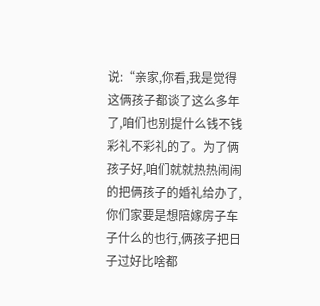说:“亲家,你看,我是觉得这俩孩子都谈了这么多年了,咱们也别提什么钱不钱彩礼不彩礼的了。为了俩孩子好,咱们就就热热闹闹的把俩孩子的婚礼给办了,你们家要是想陪嫁房子车子什么的也行,俩孩子把日子过好比啥都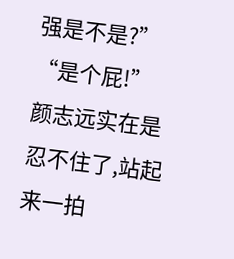强是不是?”
“是个屁!”
颜志远实在是忍不住了,站起来一拍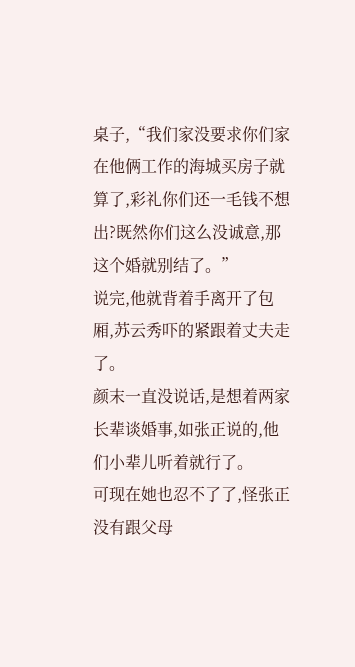桌子,“我们家没要求你们家在他俩工作的海城买房子就算了,彩礼你们还一毛钱不想出?既然你们这么没诚意,那这个婚就别结了。”
说完,他就背着手离开了包厢,苏云秀吓的紧跟着丈夫走了。
颜末一直没说话,是想着两家长辈谈婚事,如张正说的,他们小辈儿听着就行了。
可现在她也忍不了了,怪张正没有跟父母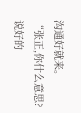沟通好就来。
“张正,你什么意思?说好的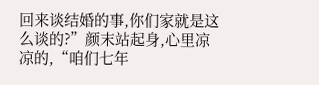回来谈结婚的事,你们家就是这么谈的?”颜末站起身,心里凉凉的,“咱们七年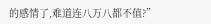的感情了,难道连八万八都不值?”